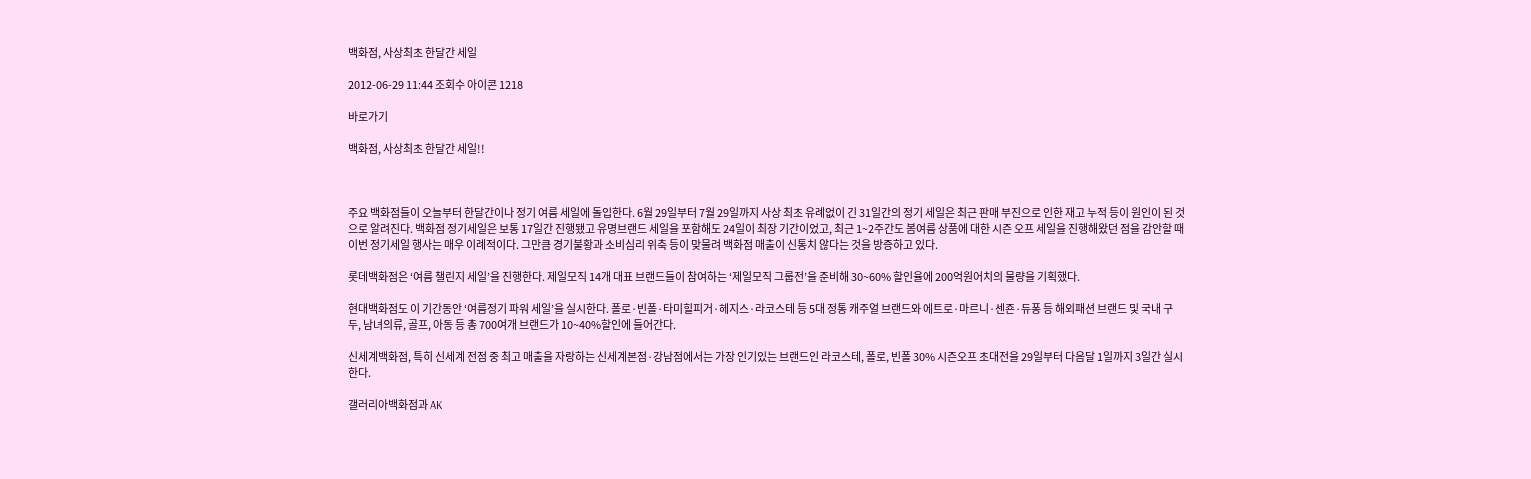백화점, 사상최초 한달간 세일

2012-06-29 11:44 조회수 아이콘 1218

바로가기

백화점, 사상최초 한달간 세일!!



주요 백화점들이 오늘부터 한달간이나 정기 여름 세일에 돌입한다. 6월 29일부터 7월 29일까지 사상 최초 유례없이 긴 31일간의 정기 세일은 최근 판매 부진으로 인한 재고 누적 등이 원인이 된 것으로 알려진다. 백화점 정기세일은 보통 17일간 진행됐고 유명브랜드 세일을 포함해도 24일이 최장 기간이었고, 최근 1~2주간도 봄여름 상품에 대한 시즌 오프 세일을 진행해왔던 점을 감안할 때 이번 정기세일 행사는 매우 이례적이다. 그만큼 경기불황과 소비심리 위축 등이 맞물려 백화점 매출이 신통치 않다는 것을 방증하고 있다.

롯데백화점은 ‘여름 챌린지 세일’을 진행한다. 제일모직 14개 대표 브랜드들이 참여하는 ‘제일모직 그룹전’을 준비해 30~60% 할인율에 200억원어치의 물량을 기획했다.

현대백화점도 이 기간동안 ‘여름정기 파워 세일’을 실시한다. 폴로·빈폴·타미힐피거·헤지스·라코스테 등 5대 정통 캐주얼 브랜드와 에트로·마르니·센죤·듀퐁 등 해외패션 브랜드 및 국내 구두, 남녀의류, 골프, 아동 등 총 700여개 브랜드가 10~40%할인에 들어간다.

신세계백화점, 특히 신세계 전점 중 최고 매출을 자랑하는 신세계본점·강남점에서는 가장 인기있는 브랜드인 라코스테, 폴로, 빈폴 30% 시즌오프 초대전을 29일부터 다음달 1일까지 3일간 실시한다.

갤러리아백화점과 AK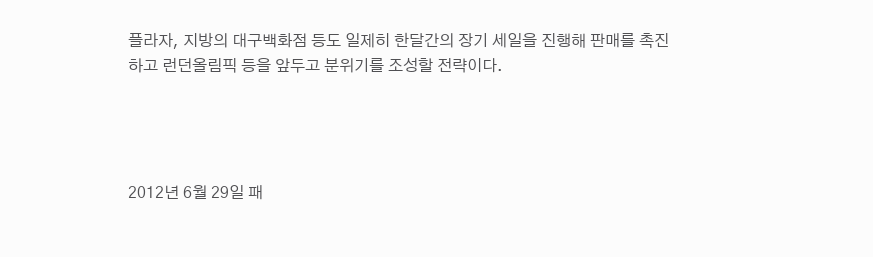플라자, 지방의 대구백화점 등도 일제히 한달간의 장기 세일을 진행해 판매를 촉진하고 런던올림픽 등을 앞두고 분위기를 조성할 전략이다.




2012년 6월 29일 패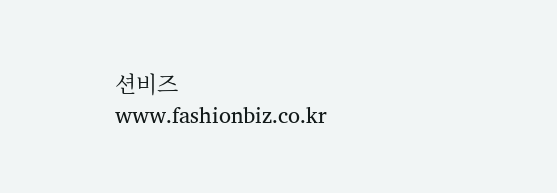션비즈 www.fashionbiz.co.kr